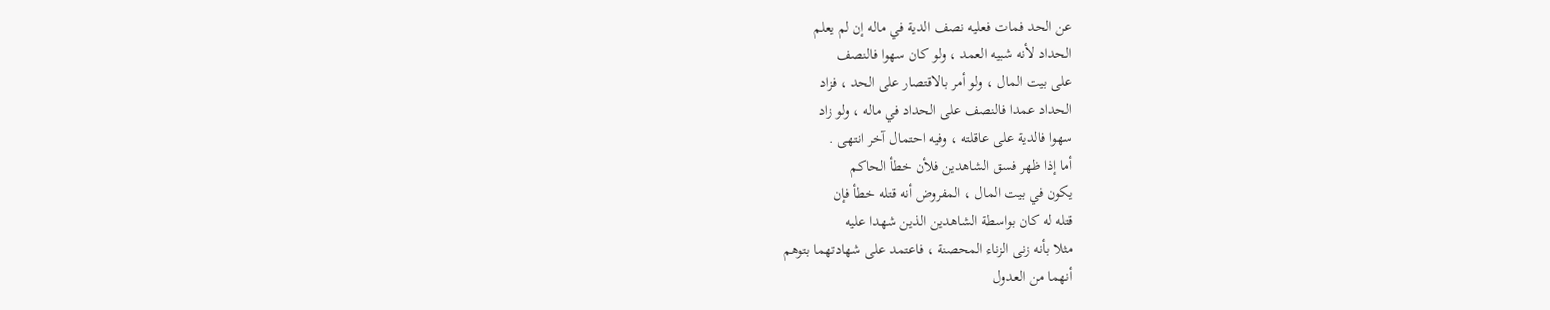عن الحد فمات فعليه نصف الدية في ماله إن لم يعلم
الحداد لأنه شبيه العمد ، ولو كان سهوا فالنصف
على بيت المال ، ولو أمر بالاقتصار على الحد ، فزاد
الحداد عمدا فالنصف على الحداد في ماله ، ولو زاد
سهوا فالدية على عاقلته ، وفيه احتمال آخر انتهى .
أما إذا ظهر فسق الشاهدين فلأن خطأ الحاكم
يكون في بيت المال ، المفروض أنه قتله خطأ فإن
قتله له كان بواسطة الشاهدين الذين شهدا عليه
مثلا بأنه زنى الزناء المحصنة ، فاعتمد على شهادتهما بتوهم
أنهما من العدول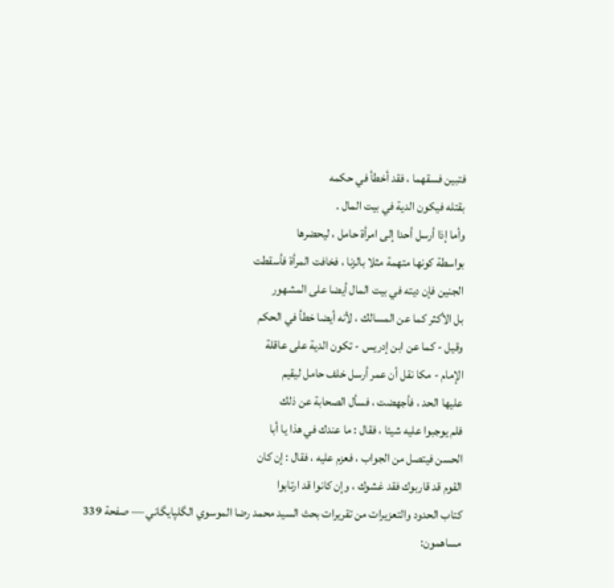فتبين فسقهما ، فقد أخطأ في حكمه
بقتله فيكون الدية في بيت المال .
وأما إذا أرسل أحدا إلى امرأة حامل ، ليحضرها
بواسطة كونها متهمة مثلا بالزنا ، فخافت المرأة فأسقطت
الجنين فإن ديته في بيت المال أيضا على المشهور
بل الأكثر كما عن المسالك ، لأنه أيضا خطأ في الحكم
وقيل - كما عن ابن إدريس - تكون الدية على عاقلة
الإمام - مكا نقل أن عمر أرسل خلف حامل ليقيم
عليها الحد ، فأجهضت ، فسأل الصحابة عن ذلك
فلم يوجبوا عليه شيئا ، فقال : ما عندك في هذا يا أبا
الحسن فيتصل من الجواب ، فعزم عليه ، فقال : إن كان
القوم قد قاربوك فقد غشوك ، وإن كانوا قد ارتابوا
كتاب الحدود والتعزيرات من تقريرات بحث السيد محمد رضا الموسوي الگلپايگاني — صفحة 339
مساهمون: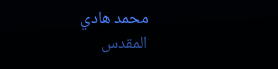محمد هادي المقدس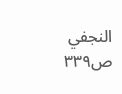النجفي
ص٣٣٩